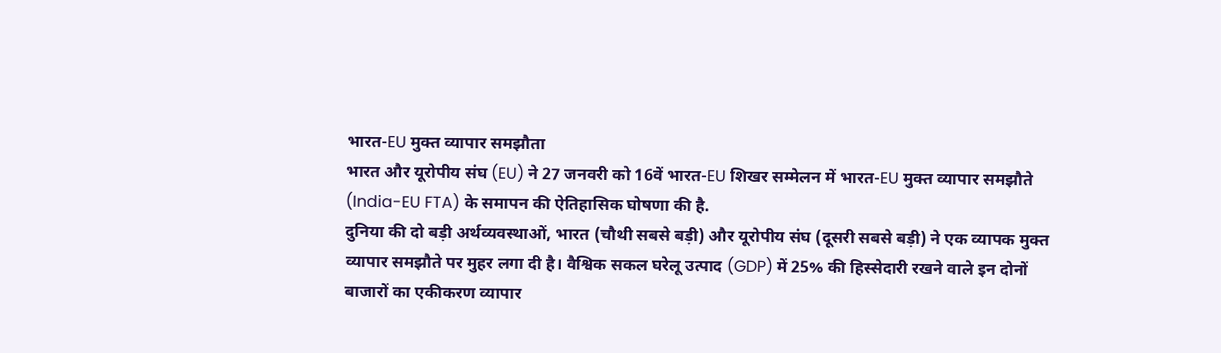भारत-EU मुक्त व्यापार समझौता
भारत और यूरोपीय संघ (EU) ने 27 जनवरी को 16वें भारत-EU शिखर सम्मेलन में भारत-EU मुक्त व्यापार समझौते (India-EU FTA) के समापन की ऐतिहासिक घोषणा की है.
दुनिया की दो बड़ी अर्थव्यवस्थाओं, भारत (चौथी सबसे बड़ी) और यूरोपीय संघ (दूसरी सबसे बड़ी) ने एक व्यापक मुक्त व्यापार समझौते पर मुहर लगा दी है। वैश्विक सकल घरेलू उत्पाद (GDP) में 25% की हिस्सेदारी रखने वाले इन दोनों बाजारों का एकीकरण व्यापार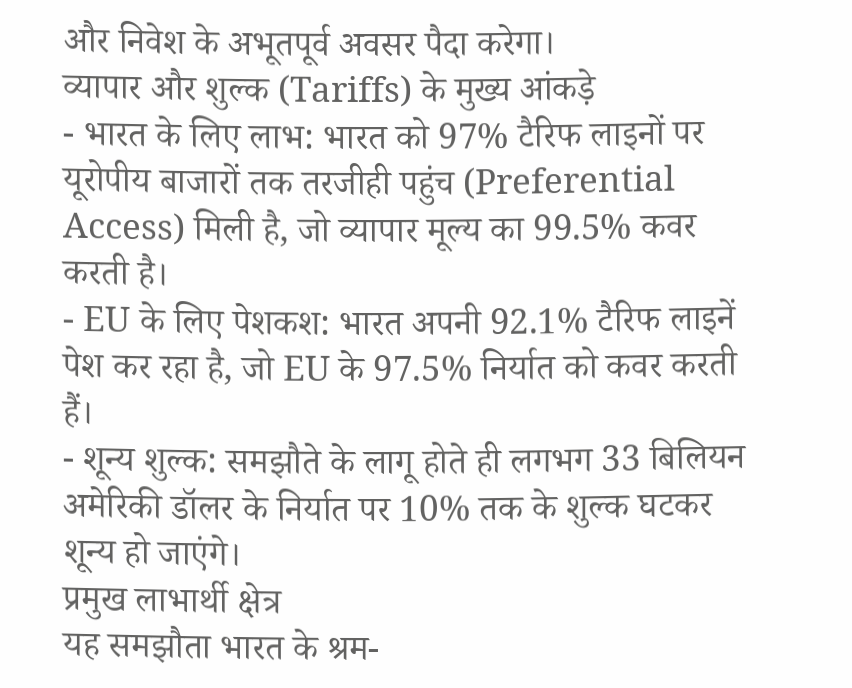और निवेश के अभूतपूर्व अवसर पैदा करेगा।
व्यापार और शुल्क (Tariffs) के मुख्य आंकड़े
- भारत के लिए लाभ: भारत को 97% टैरिफ लाइनों पर यूरोपीय बाजारों तक तरजीही पहुंच (Preferential Access) मिली है, जो व्यापार मूल्य का 99.5% कवर करती है।
- EU के लिए पेशकश: भारत अपनी 92.1% टैरिफ लाइनें पेश कर रहा है, जो EU के 97.5% निर्यात को कवर करती हैं।
- शून्य शुल्क: समझौते के लागू होते ही लगभग 33 बिलियन अमेरिकी डॉलर के निर्यात पर 10% तक के शुल्क घटकर शून्य हो जाएंगे।
प्रमुख लाभार्थी क्षेत्र
यह समझौता भारत के श्रम-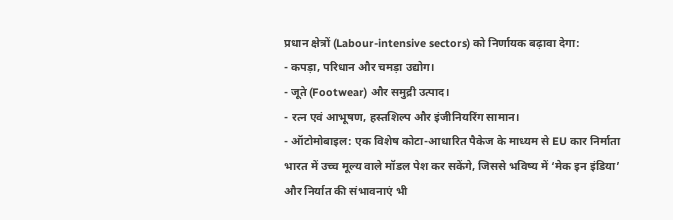प्रधान क्षेत्रों (Labour-intensive sectors) को निर्णायक बढ़ावा देगा:
- कपड़ा, परिधान और चमड़ा उद्योग।
- जूते (Footwear) और समुद्री उत्पाद।
- रत्न एवं आभूषण, हस्तशिल्प और इंजीनियरिंग सामान।
- ऑटोमोबाइल: एक विशेष कोटा-आधारित पैकेज के माध्यम से EU कार निर्माता भारत में उच्च मूल्य वाले मॉडल पेश कर सकेंगे, जिससे भविष्य में ‘मेक इन इंडिया’ और निर्यात की संभावनाएं भी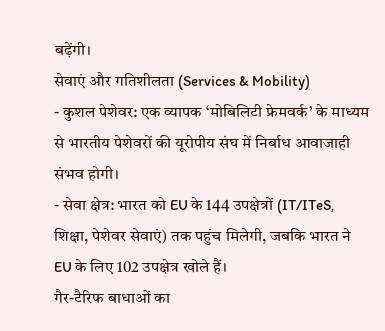बढ़ेंगी।
सेवाएं और गतिशीलता (Services & Mobility)
- कुशल पेशेवर: एक व्यापक ‘मोबिलिटी फ्रेमवर्क’ के माध्यम से भारतीय पेशेवरों की यूरोपीय संघ में निर्बाध आवाजाही संभव होगी।
- सेवा क्षेत्र: भारत को EU के 144 उपक्षेत्रों (IT/ITeS, शिक्षा, पेशेवर सेवाएं) तक पहुंच मिलेगी, जबकि भारत ने EU के लिए 102 उपक्षेत्र खोले हैं।
गैर-टैरिफ बाधाओं का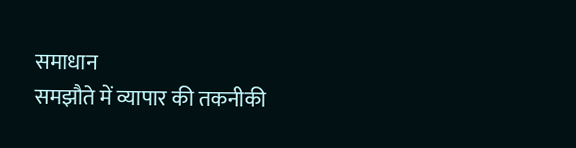समाधान
समझौते में व्यापार की तकनीकी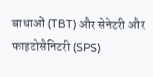बाधाओं (TBT) और सेनेटरी और फाइटोसैनिटरी (SPS)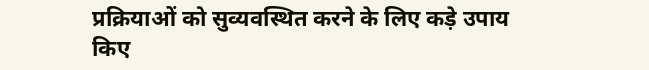प्रक्रियाओं को सुव्यवस्थित करने के लिए कड़े उपाय किए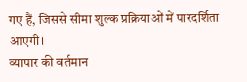गए हैं, जिससे सीमा शुल्क प्रक्रियाओं में पारदर्शिता आएगी।
व्यापार की वर्तमान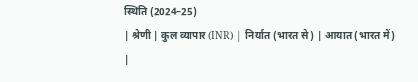स्थिति (2024–25)
| श्रेणी | कुल व्यापार (INR) | निर्यात (भारत से) | आयात (भारत में) |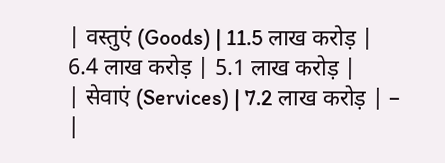| वस्तुएं (Goods) | 11.5 लाख करोड़ | 6.4 लाख करोड़ | 5.1 लाख करोड़ |
| सेवाएं (Services) | 7.2 लाख करोड़ | – |